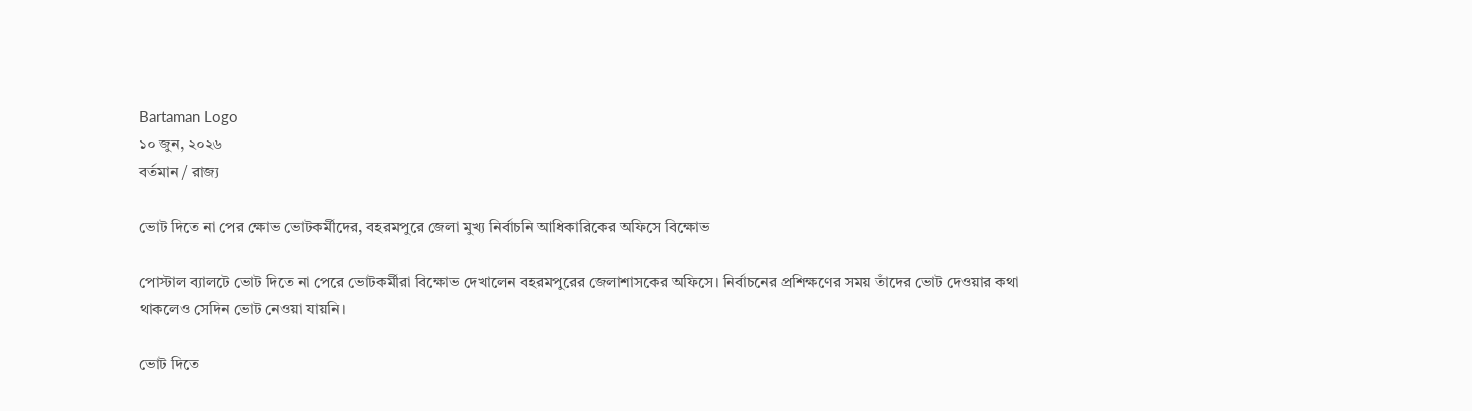Bartaman Logo
১০ জুন, ২০২৬
বর্তমান / রাজ্য

ভোট দিতে না পের ক্ষোভ ভোটকর্মীদের, বহরমপুরে জেলা মুখ্য নির্বাচনি আধিকারিকের অফিসে বিক্ষোভ

পোস্টাল ব্যালটে ভোট দিতে না পেরে ভোটকর্মীরা বিক্ষোভ দেখালেন বহরমপুরের জেলাশাসকের অফিসে। নির্বাচনের প্রশিক্ষণের সময় তাঁদের ভোট দেওয়ার কথা থাকলেও সেদিন ভোট নেওয়া যায়নি।

ভোট দিতে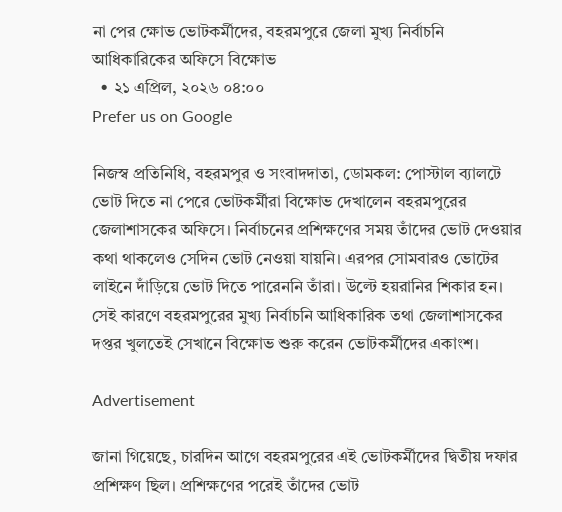না পের ক্ষোভ ভোটকর্মীদের, বহরমপুরে জেলা মুখ্য নির্বাচনি আধিকারিকের অফিসে বিক্ষোভ
  • ২১ এপ্রিল, ২০২৬ ০৪:০০
Prefer us on Google

নিজস্ব প্রতিনিধি, বহরমপুর ও সংবাদদাতা, ডোমকল: পোস্টাল ব্যালটে ভোট দিতে না পেরে ভোটকর্মীরা বিক্ষোভ দেখালেন বহরমপুরের জেলাশাসকের অফিসে। নির্বাচনের প্রশিক্ষণের সময় তাঁদের ভোট দেওয়ার কথা থাকলেও সেদিন ভোট নেওয়া যায়নি। এরপর সোমবারও ভোটের লাইনে দাঁড়িয়ে ভোট দিতে পারেননি তাঁরা। উল্টে হয়রানির শিকার হন। সেই কারণে বহরমপুরের মুখ্য নির্বাচনি আধিকারিক তথা জেলাশাসকের দপ্তর খুলতেই সেখানে বিক্ষোভ শুরু করেন ভোটকর্মীদের একাংশ।

Advertisement

জানা গিয়েছে, চারদিন আগে বহরমপুরের এই ভোটকর্মীদের দ্বিতীয় দফার প্রশিক্ষণ ছিল। প্রশিক্ষণের পরেই তাঁদের ভোট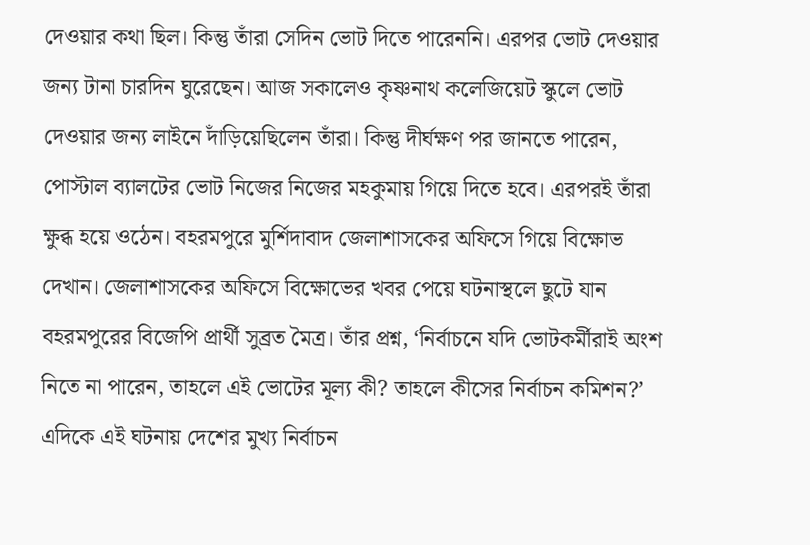দেওয়ার কথা ছিল। কিন্তু তাঁরা সেদিন ভোট দিতে পারেননি। এরপর ভোট দেওয়ার জন্য টানা চারদিন ঘুরেছেন। আজ সকালেও কৃষ্ণনাথ কলেজিয়েট স্কুলে ভোট দেওয়ার জন্য লাইনে দাঁড়িয়েছিলেন তাঁরা। কিন্তু দীর্ঘক্ষণ পর জানতে পারেন, পোস্টাল ব্যালটের ভোট নিজের নিজের মহকুমায় গিয়ে দিতে হবে। এরপরই তাঁরা ক্ষুব্ধ হয়ে ওঠেন। বহরমপুরে মুর্শিদাবাদ জেলাশাসকের অফিসে গিয়ে বিক্ষোভ দেখান। জেলাশাসকের অফিসে বিক্ষোভের খবর পেয়ে ঘটনাস্থলে ছুটে যান বহরমপুরের বিজেপি প্রার্থী সুব্রত মৈত্র। তাঁর প্রশ্ন, ‘নির্বাচনে যদি ভোটকর্মীরাই অংশ নিতে না পারেন, তাহলে এই ভোটের মূল্য কী? তাহলে কীসের নির্বাচন কমিশন?’
এদিকে এই ঘটনায় দেশের মুখ্য নির্বাচন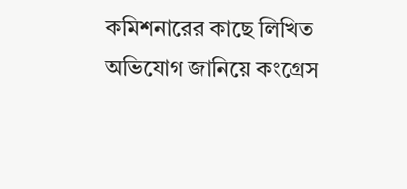কমিশনারের কাছে লিখিত অভিযোগ জানিয়ে কংগ্রেস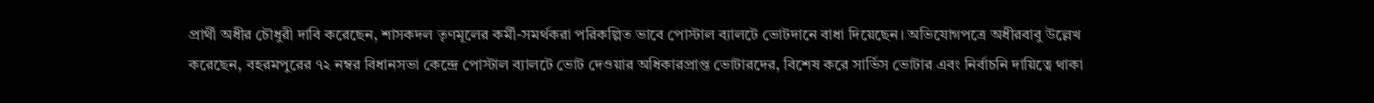প্রার্থী অধীর চৌধুরী দাবি করেছেন, শাসকদল তৃণমূলের কর্মী-সমর্থকরা পরিকল্পিত ভাবে পোস্টাল ব্যালটে ভোটদানে বাধা দিয়েছেন। অভিযোগপত্রে অধীরবাবু উল্লেখ করেছেন, বহরমপুরের ৭২ নম্বর বিধানসভা কেন্দ্রে পোস্টাল ব্যালটে ভোট দেওয়ার অধিকারপ্রাপ্ত ভোটারদের, বিশেষ করে সার্ভিস ভোটার এবং নির্বাচনি দায়িত্বে থাকা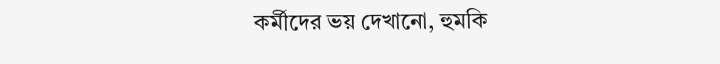কর্মীদের ভয় দেখানো, হুমকি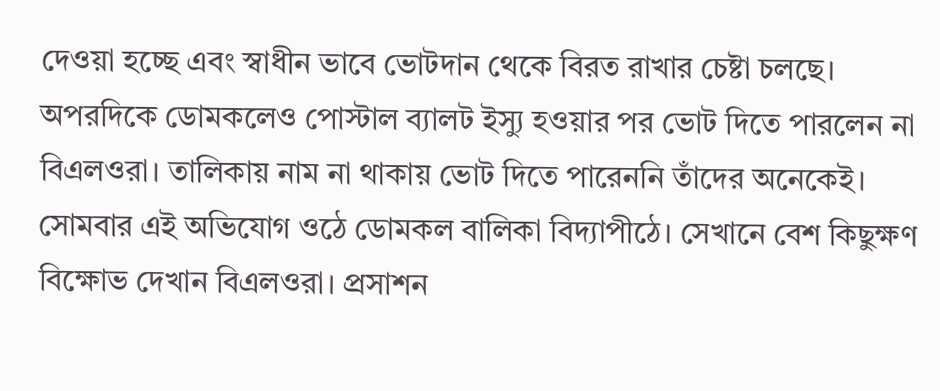দেওয়া হচ্ছে এবং স্বাধীন ভাবে ভোটদান থেকে বিরত রাখার চেষ্টা চলছে।
অপরদিকে ডোমকলেও পোস্টাল ব্যালট ইস্যু হওয়ার পর ভোট দিতে পারলেন না বিএলওরা। তালিকায় নাম না থাকায় ভোট দিতে পারেননি তাঁদের অনেকেই। সোমবার এই অভিযোগ ওঠে ডোমকল বালিকা বিদ্যাপীঠে। সেখানে বেশ কিছুক্ষণ বিক্ষোভ দেখান বিএলওরা। প্রসাশন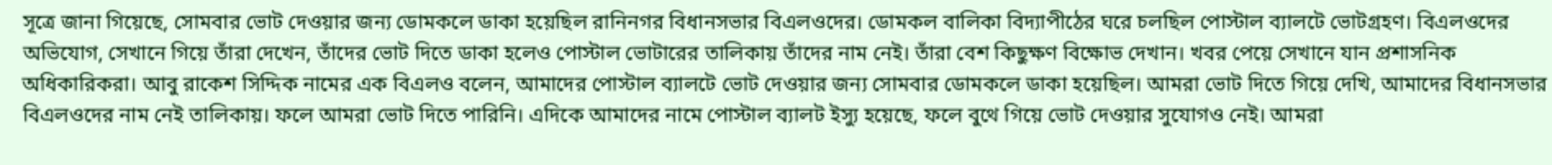সূত্রে জানা গিয়েছে, সোমবার ভোট দেওয়ার জন্য ডোমকলে ডাকা হয়েছিল রানিনগর বিধানসভার বিএলওদের। ডোমকল বালিকা বিদ্যাপীঠের ঘরে চলছিল পোস্টাল ব্যালটে ভোটগ্রহণ। বিএলওদের অভিযোগ, সেখানে গিয়ে তাঁরা দেখেন, তাঁদের ভোট দিতে ডাকা হলেও পোস্টাল ভোটারের তালিকায় তাঁদের নাম নেই। তাঁরা বেশ কিছুক্ষণ বিক্ষোভ দেখান। খবর পেয়ে সেখানে যান প্রশাসনিক অধিকারিকরা। আবু রাকেশ সিদ্দিক নামের এক বিএলও বলেন, আমাদের পোস্টাল ব্যালটে ভোট দেওয়ার জন্য সোমবার ডোমকলে ডাকা হয়েছিল। আমরা ভোট দিতে গিয়ে দেখি, আমাদের বিধানসভার বিএলওদের নাম নেই তালিকায়। ফলে আমরা ভোট দিতে পারিনি। এদিকে আমাদের নামে পোস্টাল ব্যালট ইস্যু হয়েছে, ফলে বুথে গিয়ে ভোট দেওয়ার সুযোগও নেই। আমরা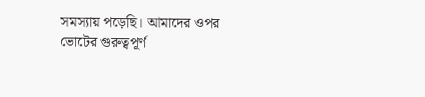সমস্যায় পড়েছি। আমাদের ওপর ভোটের গুরুত্বপূর্ণ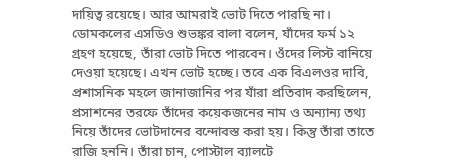দায়িত্ব রয়েছে। আর আমরাই ভোট দিতে পারছি না।
ডোমকলের এসডিও শুভঙ্কর বালা বলেন, যাঁদের ফর্ম ১২ গ্রহণ হয়েছে, তাঁরা ভোট দিতে পারবেন। ওঁদের লিস্ট বানিয়ে দেওয়া হয়েছে। এখন ভোট হচ্ছে। তবে এক বিএলওর দাবি, প্রশাসনিক মহলে জানাজানির পর যাঁরা প্রতিবাদ করছিলেন, প্রসাশনের তরফে তাঁদের কয়েকজনের নাম ও অন্যান্য তথ্য নিয়ে তাঁদের ভোটদানের বন্দোবস্ত করা হয়। কিন্তু তাঁরা তাতে রাজি হননি। তাঁরা চান, পোস্টাল ব্যালটে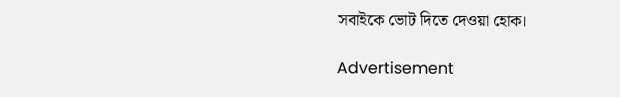সবাইকে ভোট দিতে দেওয়া হোক।

Advertisement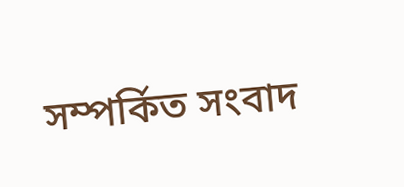সম্পর্কিত সংবাদ